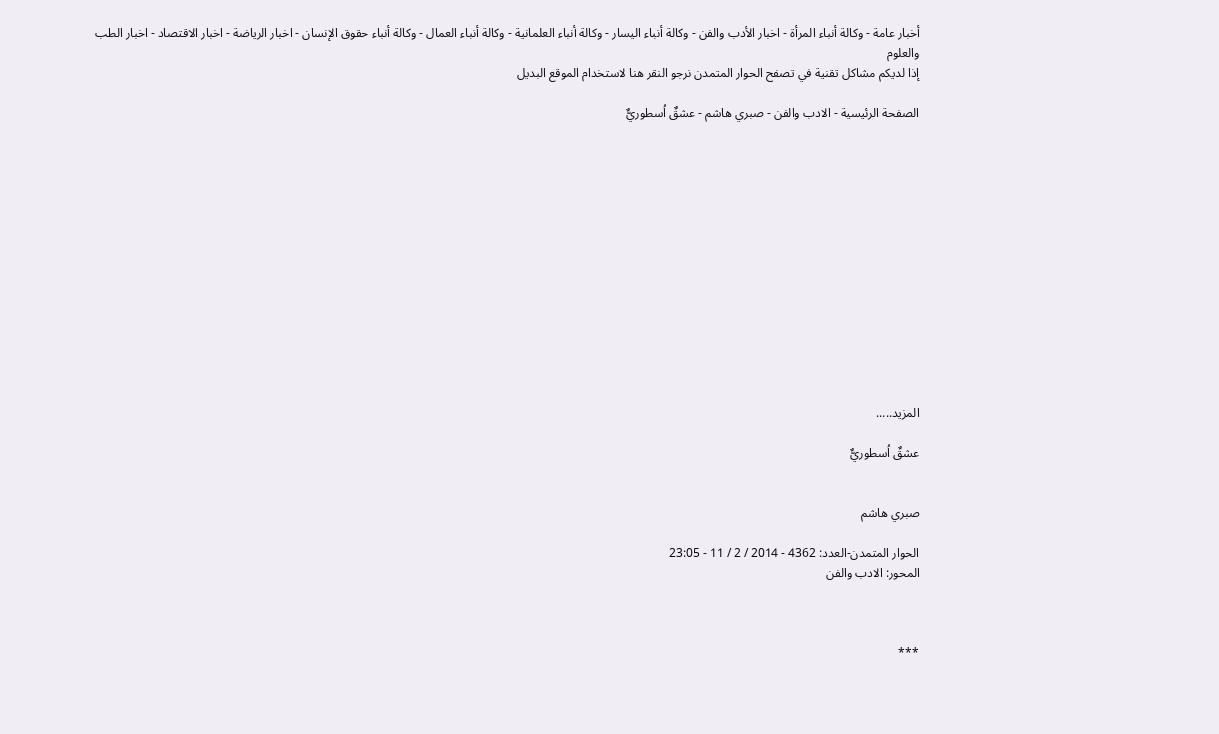أخبار عامة - وكالة أنباء المرأة - اخبار الأدب والفن - وكالة أنباء اليسار - وكالة أنباء العلمانية - وكالة أنباء العمال - وكالة أنباء حقوق الإنسان - اخبار الرياضة - اخبار الاقتصاد - اخبار الطب والعلوم
إذا لديكم مشاكل تقنية في تصفح الحوار المتمدن نرجو النقر هنا لاستخدام الموقع البديل

الصفحة الرئيسية - الادب والفن - صبري هاشم - عشقٌ اُسطوريٌّ














المزيد.....

عشقٌ اُسطوريٌّ


صبري هاشم

الحوار المتمدن-العدد: 4362 - 2014 / 2 / 11 - 23:05
المحور: الادب والفن



***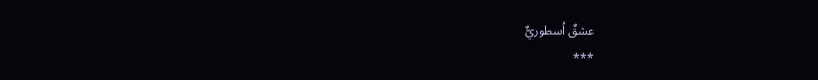عشقٌ اُسطوريٌّ
***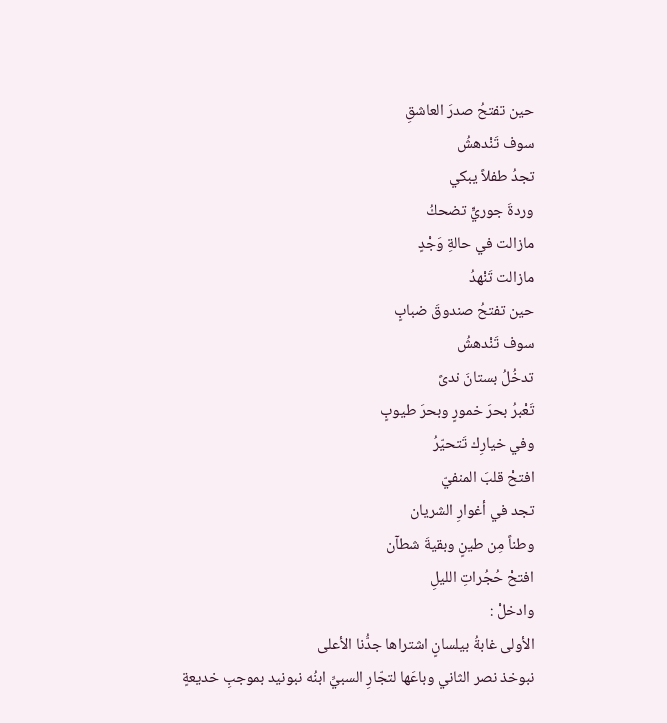حين تفتحُ صدرَ العاشقِ
سوف تَنْدهشُ
تجدُ طفلاً يبكي
وردةَ جوريٍّ تضحكُ
مازالت في حالةِ وَجْدٍ
مازالت تَنْهدُ
حين تفتحُ صندوقَ ضبابٍ
سوف تَنْدهشُ
تدخُلُ بستانَ ندىً
تَعْبرُ بحرَ خمورٍ وبحرَ طيوبٍ
وفي خيارِك تَتحيّرُ
افتحْ قلبَ المنفيّ
تجد في أغوارِ الشريان
وطناً مِن طينٍ وبقيةَ شطآن
افتحْ حُجُراتِ الليلِ
وادخلْ :
الأولى غابةُ بيلسانٍ اشتراها جدُّنا الأعلى
نبوخذ نصر الثاني وباعَها لتجّارِ السبيِّ ابنُه نبونيد بموجبِ خديعةٍ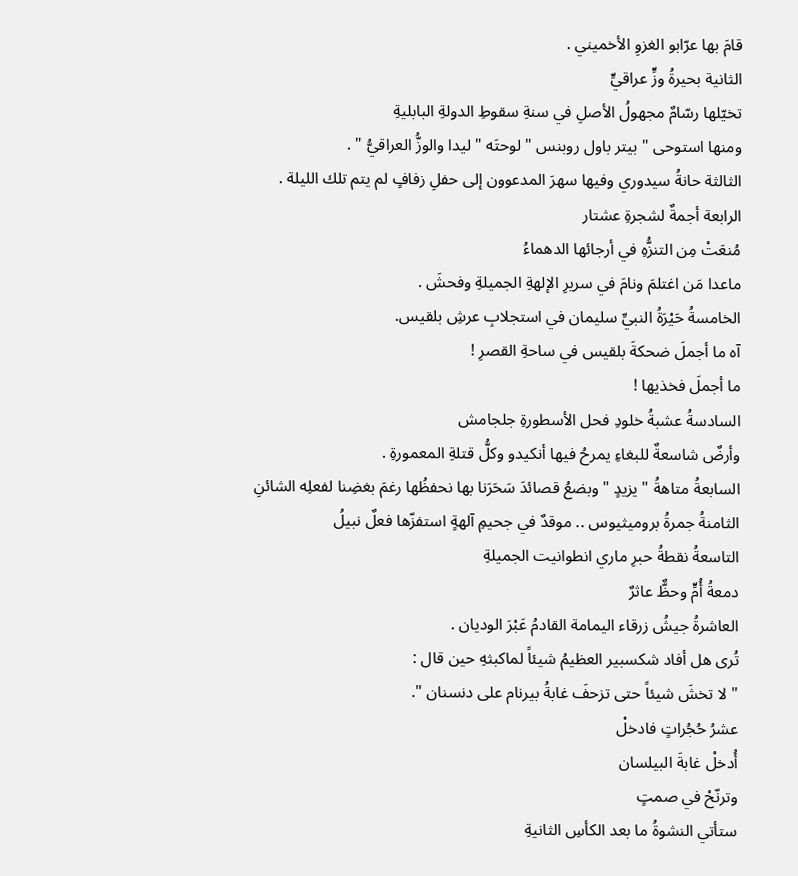قامَ بها عرّابو الغزوِ الأخميني .
الثانية بحيرةُ وزٍّ عراقيٍّ
تخيّلها رسّامٌ مجهولُ الأصلِ في سنةِ سقوطِ الدولةِ البابليةِ
ومنها استوحى " بيتر باول روبنس " لوحتَه " ليدا والوزُّ العراقيُّ " .
الثالثة حانةُ سيدوري وفيها سهرَ المدعوون إلى حفلِ زفافٍ لم يتم تلك الليلة .
الرابعة أجمةٌ لشجرةِ عشتار
مُنعَتْ مِن التنزُّهِ في أرجائها الدهماءُ
ماعدا مَن اغتلمَ ونامَ في سريرِ الإلهةِ الجميلةِ وفحشَ .
الخامسةُ حَيْرَةُ النبيِّ سليمان في استجلابِ عرشِ بلقيس.
آه ما أجملَ ضحكةَ بلقيس في ساحةِ القصرِ !
ما أجملَ فخذيها !
السادسةُ عشبةُ خلودِ فحل الأسطورةِ جلجامش
وأرضٌ شاسعةٌ للبغاءِ يمرحُ فيها أنكيدو وكلُّ قتلةِ المعمورةِ .
السابعةُ متاهةُ " يزيدٍ " وبضعُ قصائدَ سَحَرَنا بها نحفظُها رغمَ بغضِنا لفعلِه الشائنِ
الثامنةُ جمرةُ بروميثيوس .. موقدٌ في جحيمِ آلهةٍ استفزّها فعلٌ نبيلُ
التاسعةُ نقطةُ حبرِ ماري انطوانيت الجميلةِ
دمعةُ أُمٍّ وحظٌّ عاثرٌ
العاشرةُ جيشُ زرقاء اليمامة القادمُ عَبْرَ الوديان .
تُرى هل أفاد شكسبير العظيمُ شيئاً لماكبثهِ حين قال :
" لا تخشَ شيئاً حتى تزحفَ غابةُ بيرنام على دنسنان ".
عشرُ حُجُراتٍ فادخلْ
أُدخلْ غابةَ البيلسان
وترنّحْ في صمتٍ
ستأتي النشوةُ ما بعد الكأسِ الثانيةِ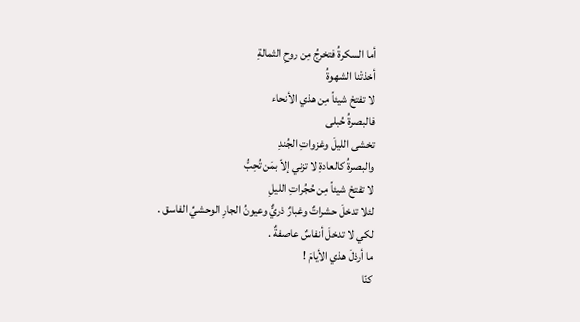أما السكرةُ فتخرجُ مِن روحِ الثمالةِ
أخذتْنا الشهوةُ
لا تفتحْ شيئاً مِن هذي الأنحاء
فالبصرةُ حُبلى
تخشى الليلَ وغزواتِ الجُندِ
والبصرةُ كالعادةِ لا تزني إلاّ بمَن تُحِبُّ
لا تفتحْ شيئاً مِن حُجُراتِ الليلِ
لئلا تدخلَ حشراتٌ وغبارٌ ذريٌّ وعيونُ الجارِ الوحشيِّ الفاسق .
لكي لا تدخلَ أنفاسٌ عاصفةٌ .
ما أرذلَ هذي الأيامَ !
كنّا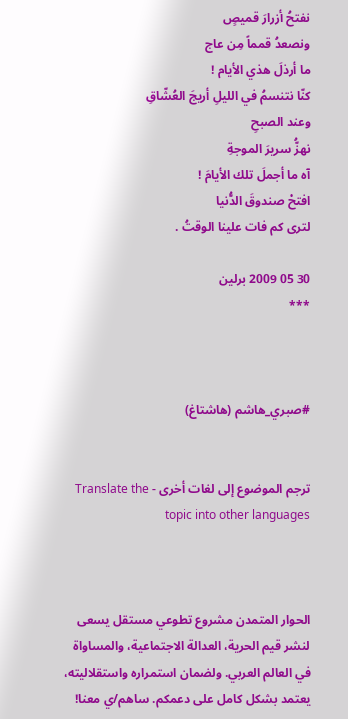نفتحُ أزرارَ قميصٍ
ونصعدُ قمماً مِن عاج
ما أرذلَ هذي الأيام !
كنّا نتنسمُ في الليلِ أريجَ العُشّاقِ
وعند الصبحِ
نهزُّ سريرَ الموجةِ
آه ما أجملَ تلك الأيامَ !
افتحْ صندوقَ الدُّنيا
لترى كم فات علينا الوقتُ .

30 05 2009 برلين
***



#صبري_هاشم (هاشتاغ)


ترجم الموضوع إلى لغات أخرى - Translate the topic into other languages



الحوار المتمدن مشروع تطوعي مستقل يسعى لنشر قيم الحرية، العدالة الاجتماعية، والمساواة في العالم العربي. ولضمان استمراره واستقلاليته، يعتمد بشكل كامل على دعمكم. ساهم/ي معنا!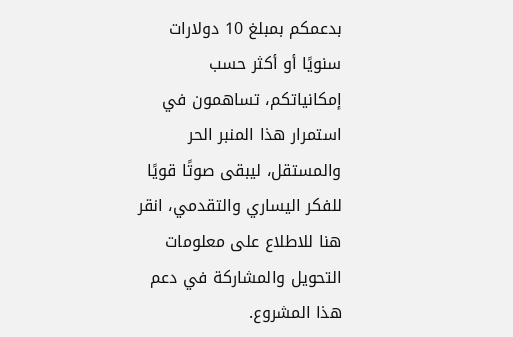بدعمكم بمبلغ 10 دولارات سنويًا أو أكثر حسب إمكانياتكم، تساهمون في استمرار هذا المنبر الحر والمستقل، ليبقى صوتًا قويًا للفكر اليساري والتقدمي، انقر هنا للاطلاع على معلومات التحويل والمشاركة في دعم هذا المشروع.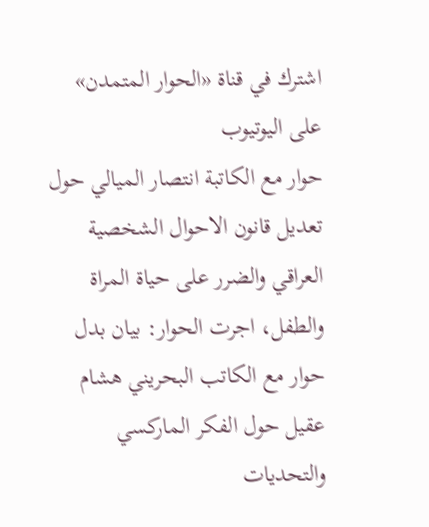اشترك في قناة «الحوار المتمدن» على اليوتيوب
حوار مع الكاتبة انتصار الميالي حول تعديل قانون الاحوال الشخصية العراقي والضرر على حياة المراة والطفل، اجرت الحوار: بيان بدل
حوار مع الكاتب البحريني هشام عقيل حول الفكر الماركسي والتحديات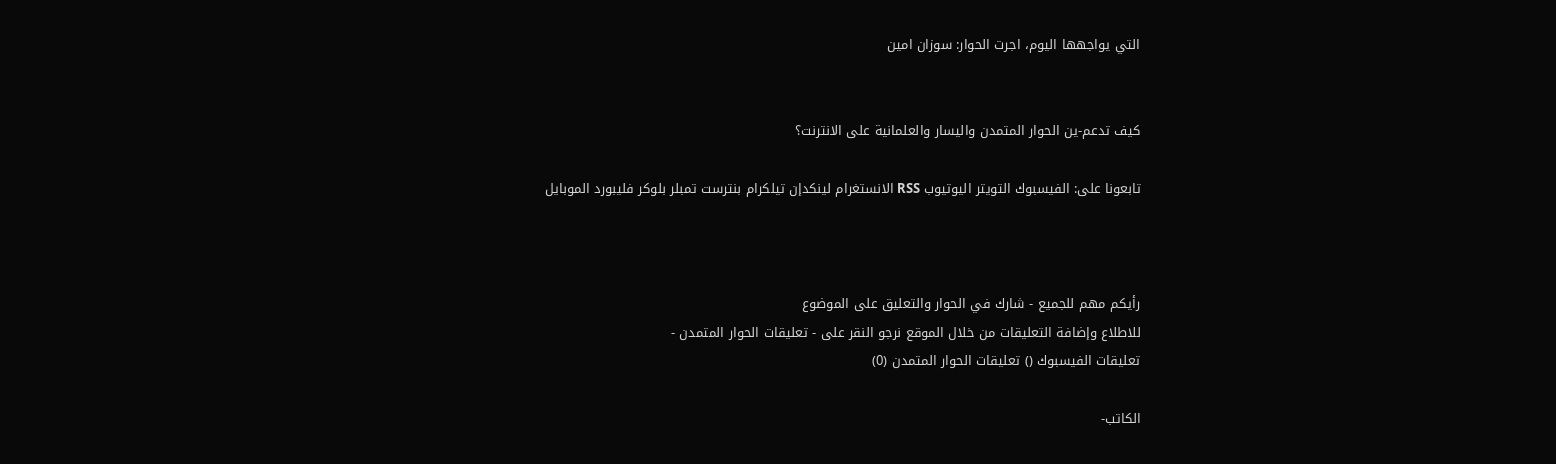التي يواجهها اليوم، اجرت الحوار: سوزان امين


كيف تدعم-ين الحوار المتمدن واليسار والعلمانية على الانترنت؟

تابعونا على: الفيسبوك التويتر اليوتيوب RSS الانستغرام لينكدإن تيلكرام بنترست تمبلر بلوكر فليبورد الموبايل



رأيكم مهم للجميع - شارك في الحوار والتعليق على الموضوع
للاطلاع وإضافة التعليقات من خلال الموقع نرجو النقر على - تعليقات الحوار المتمدن -
تعليقات الفيسبوك () تعليقات الحوار المتمدن (0)

الكاتب-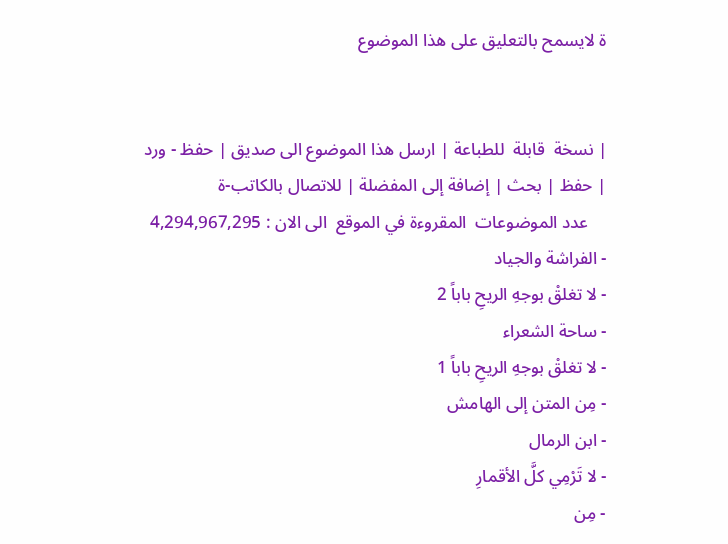ة لايسمح بالتعليق على هذا الموضوع


| نسخة  قابلة  للطباعة | ارسل هذا الموضوع الى صديق | حفظ - ورد
| حفظ | بحث | إضافة إلى المفضلة | للاتصال بالكاتب-ة
    عدد الموضوعات  المقروءة في الموقع  الى الان : 4,294,967,295
- الفراشة والجياد
- لا تغلقْ بوجهِ الريحِ باباً 2
- ساحة الشعراء
- لا تغلقْ بوجهِ الريحِ باباً 1
- مِن المتن إلى الهامش
- ابن الرمال
- لا تَرْمِي كلَّ الأقمارِ
- مِن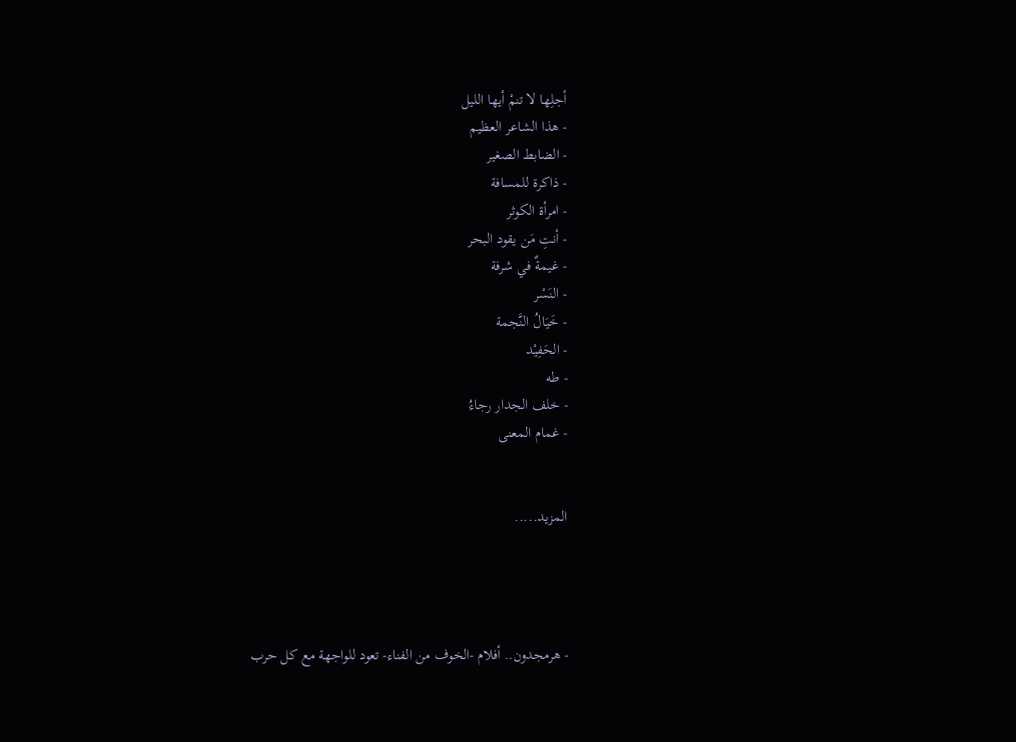أجلِها لا تنمْ أيها الليل
- هذا الشاعر العظيم
- الضابط الصغير
- ذاكرة للمسافة
- امرأة الكوثر
- أنتِ مَن يقود البحر
- غيمةٌ في شرفة
- النَسْر
- خَيَالُ النَّجمة
- الحَفِيْد
- طه
- خلف الجدار رجاءُ
- غمام المعنى


المزيد.....




- هرمجدون.. أفلام -الخوف من الفناء- تعود للواجهة مع كل حرب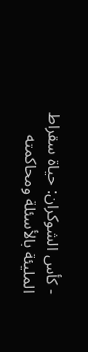- كأس الشوكران: حياة سقراط المليئة بالأسئلة ومحاكمته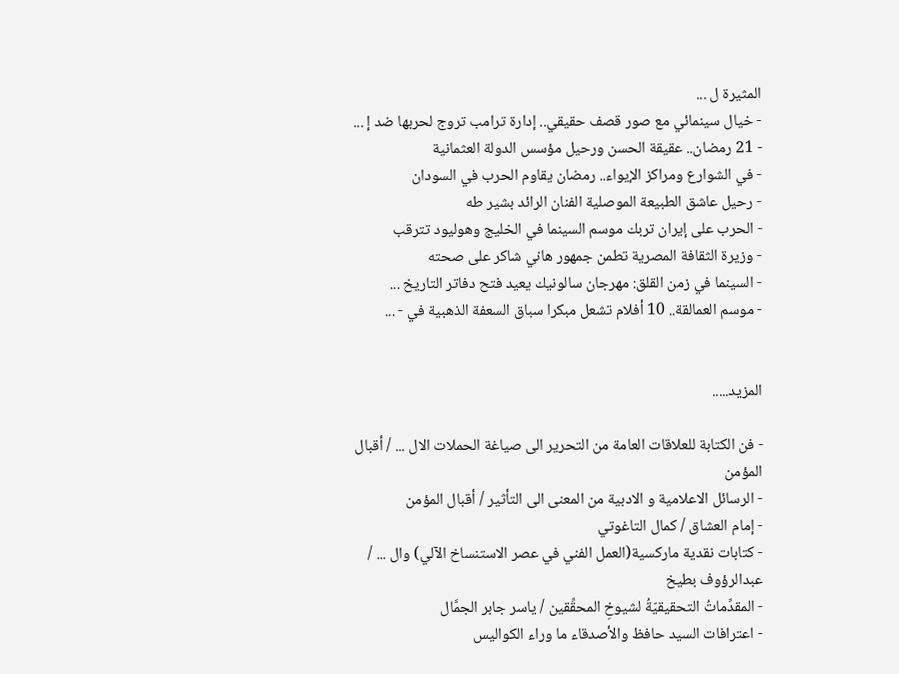المثيرة ل ...
- خيال سينمائي مع صور قصف حقيقي.. إدارة ترامب تروج لحربها ضد إ ...
- 21 رمضان.. عقيقة الحسن ورحيل مؤسس الدولة العثمانية
- في الشوارع ومراكز الإيواء.. رمضان يقاوم الحرب في السودان
- رحيل عاشق الطبيعة الموصلية الفنان الرائد بشير طه
- الحرب على إيران تربك موسم السينما في الخليج وهوليود تترقب
- وزيرة الثقافة المصرية تطمن جمهور هاني شاكر على صحته
- السينما في زمن القلق: مهرجان سالونيك يعيد فتح دفاتر التاريخ ...
- موسم العمالقة.. 10 أفلام تشعل مبكرا سباق السعفة الذهبية في - ...


المزيد.....

- فن الكتابة للعلاقات العامة من التحرير الى صياغة الحملات الال ... / أقبال المؤمن
- الرسائل الاعلامية و الادبية من المعنى الى التأثير / أقبال المؤمن
- إمام العشاق / كمال التاغوتي
- كتابات نقدية ماركسية(العمل الفني في عصر الاستنساخ الآلي) وال ... / عبدالرؤوف بطيخ
- المقدِّماتُ التحقيقيّةُ لشيوخِ المحقِّقين / ياسر جابر الجمَّال
- اعترافات السيد حافظ والأصدقاء ما وراء الكواليس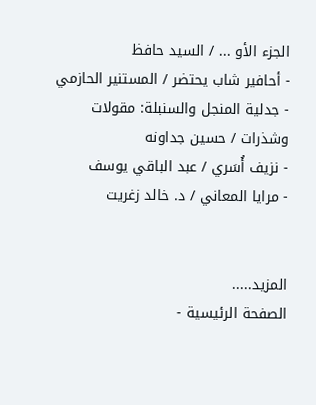الجزء الأو ... / السيد حافظ
- أحافير شاب يحتضر / المستنير الحازمي
- جدلية المنجل والسنبلة: مقولات وشذرات / حسين جداونه
- نزيف أُسَري / عبد الباقي يوسف
- مرايا المعاني / د. خالد زغريت


المزيد.....
الصفحة الرئيسية -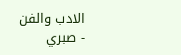الادب والفن - صبري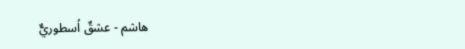هاشم - عشقٌ اُسطوريٌّ